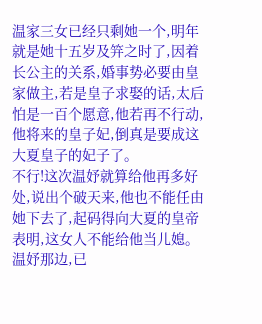温家三女已经只剩她一个,明年就是她十五岁及笄之时了,因着长公主的关系,婚事势必要由皇家做主,若是皇子求娶的话,太后怕是一百个愿意,他若再不行动,他将来的皇子妃,倒真是要成这大夏皇子的妃子了。
不行!这次温妤就算给他再多好处,说出个破天来,他也不能任由她下去了,起码得向大夏的皇帝表明,这女人不能给他当儿媳。
温妤那边,已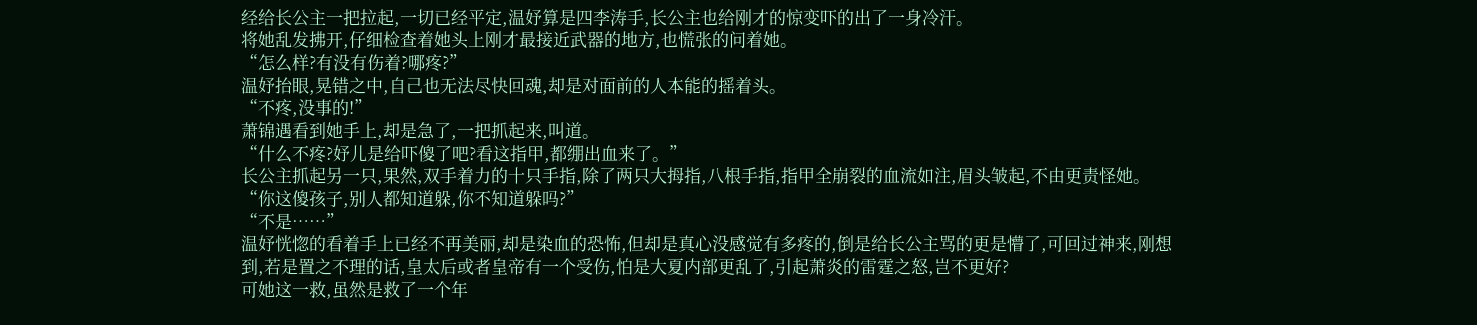经给长公主一把拉起,一切已经平定,温妤算是四李涛手,长公主也给刚才的惊变吓的出了一身冷汗。
将她乱发拂开,仔细检查着她头上刚才最接近武器的地方,也慌张的问着她。
“怎么样?有没有伤着?哪疼?”
温妤抬眼,晃错之中,自己也无法尽快回魂,却是对面前的人本能的摇着头。
“不疼,没事的!”
萧锦遇看到她手上,却是急了,一把抓起来,叫道。
“什么不疼?妤儿是给吓傻了吧?看这指甲,都绷出血来了。”
长公主抓起另一只,果然,双手着力的十只手指,除了两只大拇指,八根手指,指甲全崩裂的血流如注,眉头皱起,不由更责怪她。
“你这傻孩子,别人都知道躲,你不知道躲吗?”
“不是……”
温妤恍惚的看着手上已经不再美丽,却是染血的恐怖,但却是真心没感觉有多疼的,倒是给长公主骂的更是懵了,可回过神来,刚想到,若是置之不理的话,皇太后或者皇帝有一个受伤,怕是大夏内部更乱了,引起萧炎的雷霆之怒,岂不更好?
可她这一救,虽然是救了一个年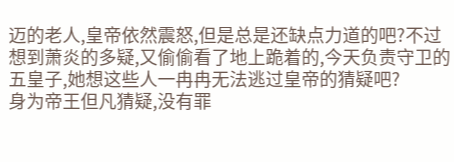迈的老人,皇帝依然震怒,但是总是还缺点力道的吧?不过想到萧炎的多疑,又偷偷看了地上跪着的,今天负责守卫的五皇子,她想这些人一冉冉无法逃过皇帝的猜疑吧?
身为帝王但凡猜疑,没有罪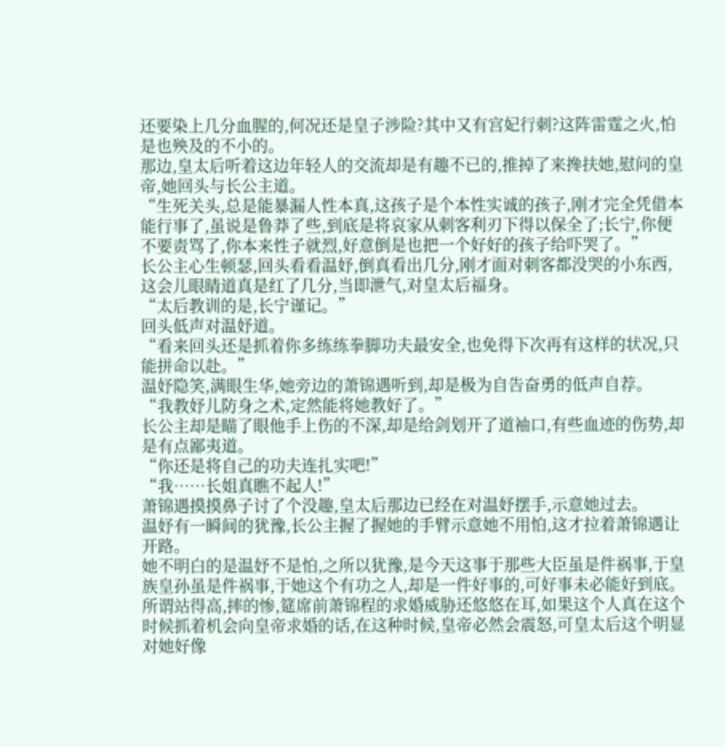还要染上几分血腥的,何况还是皇子涉险?其中又有宫妃行刺?这阵雷霆之火,怕是也殃及的不小的。
那边,皇太后听着这边年轻人的交流却是有趣不已的,推掉了来搀扶她,慰问的皇帝,她回头与长公主道。
“生死关头,总是能暴漏人性本真,这孩子是个本性实诚的孩子,刚才完全凭借本能行事了,虽说是鲁莽了些,到底是将哀家从刺客利刃下得以保全了;长宁,你便不要责骂了,你本来性子就烈,好意倒是也把一个好好的孩子给吓哭了。”
长公主心生顿瑟,回头看看温妤,倒真看出几分,刚才面对刺客都没哭的小东西,这会儿眼睛道真是红了几分,当即泄气,对皇太后福身。
“太后教训的是,长宁谨记。”
回头低声对温妤道。
“看来回头还是抓着你多练练拳脚功夫最安全,也免得下次再有这样的状况,只能拼命以赴。”
温妤隐笑,满眼生华,她旁边的萧锦遇听到,却是极为自告奋勇的低声自荐。
“我教妤儿防身之术,定然能将她教好了。”
长公主却是瞄了眼他手上伤的不深,却是给剑划开了道袖口,有些血迹的伤势,却是有点鄙夷道。
“你还是将自己的功夫连扎实吧!”
“我……长姐真瞧不起人!”
萧锦遇摸摸鼻子讨了个没趣,皇太后那边已经在对温妤摆手,示意她过去。
温妤有一瞬间的犹豫,长公主握了握她的手臂示意她不用怕,这才拉着萧锦遇让开路。
她不明白的是温妤不是怕,之所以犹豫,是今天这事于那些大臣虽是件祸事,于皇族皇孙虽是件祸事,于她这个有功之人,却是一件好事的,可好事未必能好到底。
所谓站得高,摔的惨,筵席前萧锦程的求婚威胁还悠悠在耳,如果这个人真在这个时候抓着机会向皇帝求婚的话,在这种时候,皇帝必然会震怒,可皇太后这个明显对她好像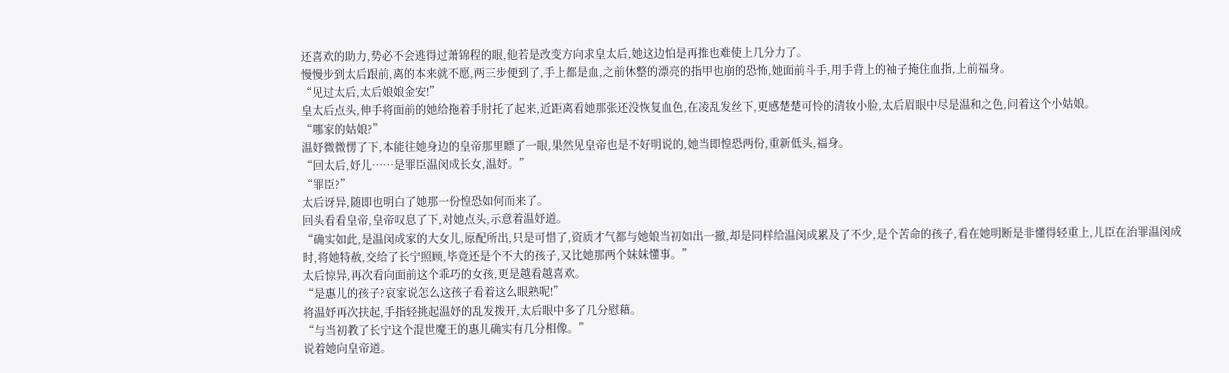还喜欢的助力,势必不会逃得过萧锦程的眼,他若是改变方向求皇太后,她这边怕是再推也难使上几分力了。
慢慢步到太后跟前,离的本来就不愿,两三步便到了,手上都是血,之前休整的漂亮的指甲也崩的恐怖,她面前斗手,用手背上的袖子掩住血指,上前福身。
“见过太后,太后娘娘金安!”
皇太后点头,伸手将面前的她给拖着手肘托了起来,近距离看她那张还没恢复血色,在凌乱发丝下,更感楚楚可怜的清妆小脸,太后眉眼中尽是温和之色,问着这个小姑娘。
“哪家的姑娘?”
温妤微微愣了下,本能往她身边的皇帝那里瞟了一眼,果然见皇帝也是不好明说的,她当即惶恐两份,重新低头,福身。
“回太后,妤儿……是罪臣温闵成长女,温妤。”
“罪臣?”
太后讶异,随即也明白了她那一份惶恐如何而来了。
回头看看皇帝,皇帝叹息了下,对她点头,示意着温妤道。
“确实如此,是温闵成家的大女儿,原配所出,只是可惜了,资质才气都与她娘当初如出一撤,却是同样给温闵成累及了不少,是个苦命的孩子,看在她明断是非懂得轻重上,儿臣在治罪温闵成时,将她特赦,交给了长宁照顾,毕竟还是个不大的孩子,又比她那两个妹妹懂事。”
太后惊异,再次看向面前这个乖巧的女孩,更是越看越喜欢。
“是惠儿的孩子?哀家说怎么这孩子看着这么眼熟呢!”
将温妤再次扶起,手指轻挑起温妤的乱发拨开,太后眼中多了几分慰藉。
“与当初教了长宁这个混世魔王的惠儿确实有几分相像。”
说着她向皇帝道。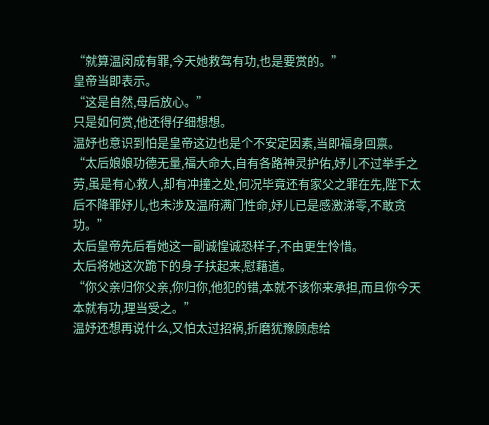“就算温闵成有罪,今天她救驾有功,也是要赏的。”
皇帝当即表示。
“这是自然,母后放心。”
只是如何赏,他还得仔细想想。
温妤也意识到怕是皇帝这边也是个不安定因素,当即福身回禀。
“太后娘娘功德无量,福大命大,自有各路神灵护佑,妤儿不过举手之劳,虽是有心救人,却有冲撞之处,何况毕竟还有家父之罪在先,陛下太后不降罪妤儿,也未涉及温府满门性命,妤儿已是感激涕零,不敢贪功。”
太后皇帝先后看她这一副诚惶诚恐样子,不由更生怜惜。
太后将她这次跪下的身子扶起来,慰藉道。
“你父亲归你父亲,你归你,他犯的错,本就不该你来承担,而且你今天本就有功,理当受之。”
温妤还想再说什么,又怕太过招祸,折磨犹豫顾虑给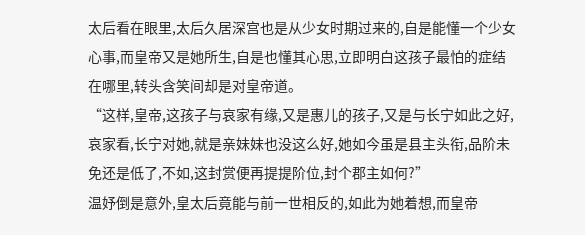太后看在眼里,太后久居深宫也是从少女时期过来的,自是能懂一个少女心事,而皇帝又是她所生,自是也懂其心思,立即明白这孩子最怕的症结在哪里,转头含笑间却是对皇帝道。
“这样,皇帝,这孩子与哀家有缘,又是惠儿的孩子,又是与长宁如此之好,哀家看,长宁对她,就是亲妹妹也没这么好,她如今虽是县主头衔,品阶未免还是低了,不如,这封赏便再提提阶位,封个郡主如何?”
温妤倒是意外,皇太后竟能与前一世相反的,如此为她着想,而皇帝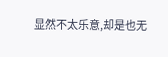显然不太乐意,却是也无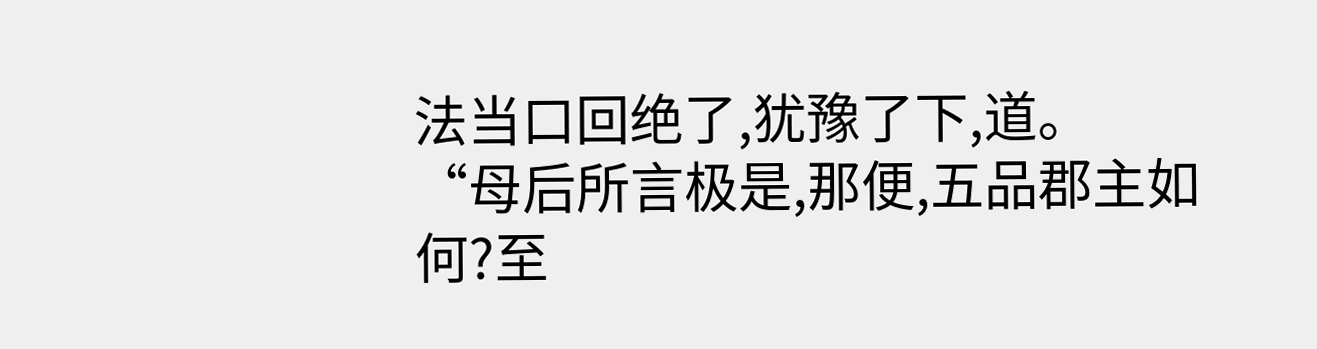法当口回绝了,犹豫了下,道。
“母后所言极是,那便,五品郡主如何?至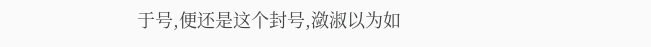于号,便还是这个封号,潋淑以为如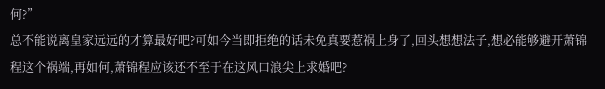何?”
总不能说离皇家远远的才算最好吧?可如今当即拒绝的话未免真要惹祸上身了,回头想想法子,想必能够避开萧锦程这个祸端,再如何,萧锦程应该还不至于在这风口浪尖上求婚吧?